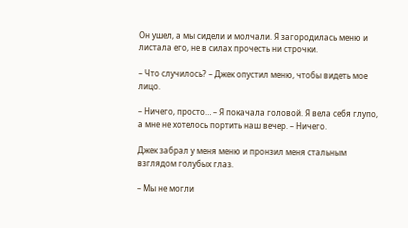Он ушел, а мы сидели и молчали. Я загородилась меню и листала его, не в силах прочесть ни строчки.

– Что случилось? – Джек опустил меню, чтобы видеть мое лицо.

– Ничего, просто… – Я покачала головой. Я вела себя глупо, а мне не хотелось портить наш вечер. – Ничего.

Джек забрал у меня меню и пронзил меня стальным взглядом голубых глаз.

– Мы не могли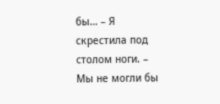бы… – Я скрестила под столом ноги. – Мы не могли бы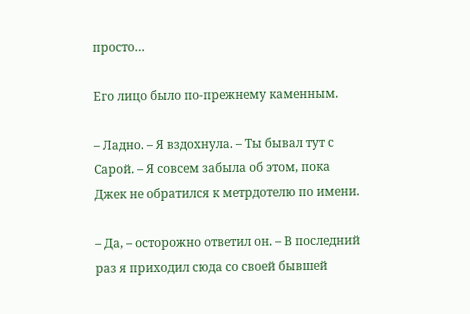просто…

Его лицо было по-прежнему каменным.

– Ладно. – Я вздохнула. – Ты бывал тут с Сарой. – Я совсем забыла об этом, пока Джек не обратился к метрдотелю по имени.

– Да, – осторожно ответил он. – В последний раз я приходил сюда со своей бывшей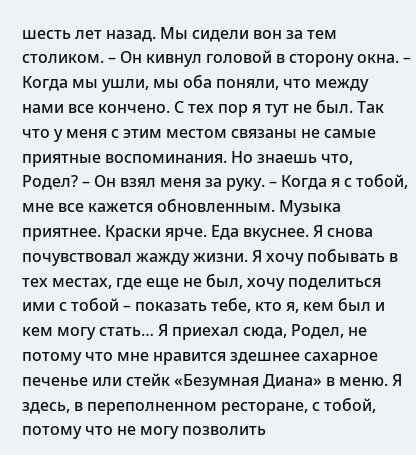шесть лет назад. Мы сидели вон за тем столиком. – Он кивнул головой в сторону окна. – Когда мы ушли, мы оба поняли, что между нами все кончено. С тех пор я тут не был. Так что у меня с этим местом связаны не самые приятные воспоминания. Но знаешь что, Родел? – Он взял меня за руку. – Когда я с тобой, мне все кажется обновленным. Музыка приятнее. Краски ярче. Еда вкуснее. Я снова почувствовал жажду жизни. Я хочу побывать в тех местах, где еще не был, хочу поделиться ими с тобой – показать тебе, кто я, кем был и кем могу стать… Я приехал сюда, Родел, не потому что мне нравится здешнее сахарное печенье или стейк «Безумная Диана» в меню. Я здесь, в переполненном ресторане, с тобой, потому что не могу позволить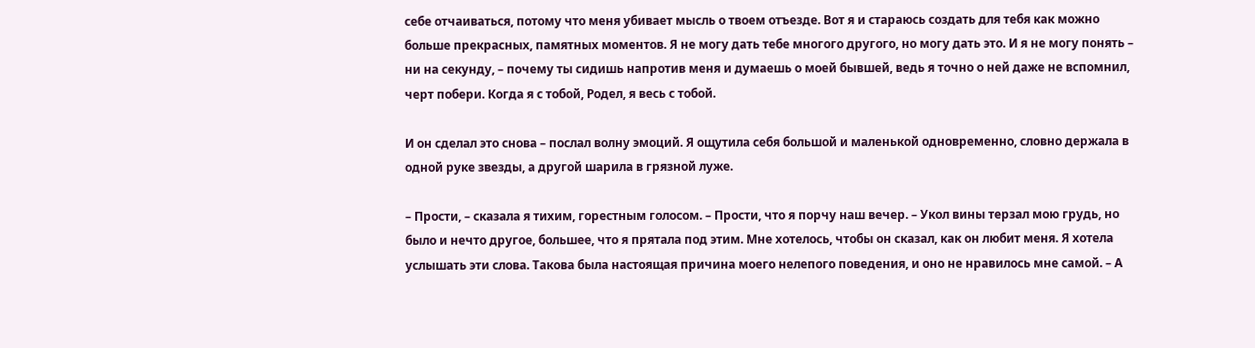себе отчаиваться, потому что меня убивает мысль о твоем отъезде. Вот я и стараюсь создать для тебя как можно больше прекрасных, памятных моментов. Я не могу дать тебе многого другого, но могу дать это. И я не могу понять – ни на секунду, – почему ты сидишь напротив меня и думаешь о моей бывшей, ведь я точно о ней даже не вспомнил, черт побери. Когда я с тобой, Родел, я весь с тобой.

И он сделал это снова – послал волну эмоций. Я ощутила себя большой и маленькой одновременно, словно держала в одной руке звезды, а другой шарила в грязной луже.

– Прости, – сказала я тихим, горестным голосом. – Прости, что я порчу наш вечер. – Укол вины терзал мою грудь, но было и нечто другое, большее, что я прятала под этим. Мне хотелось, чтобы он сказал, как он любит меня. Я хотела услышать эти слова. Такова была настоящая причина моего нелепого поведения, и оно не нравилось мне самой. – А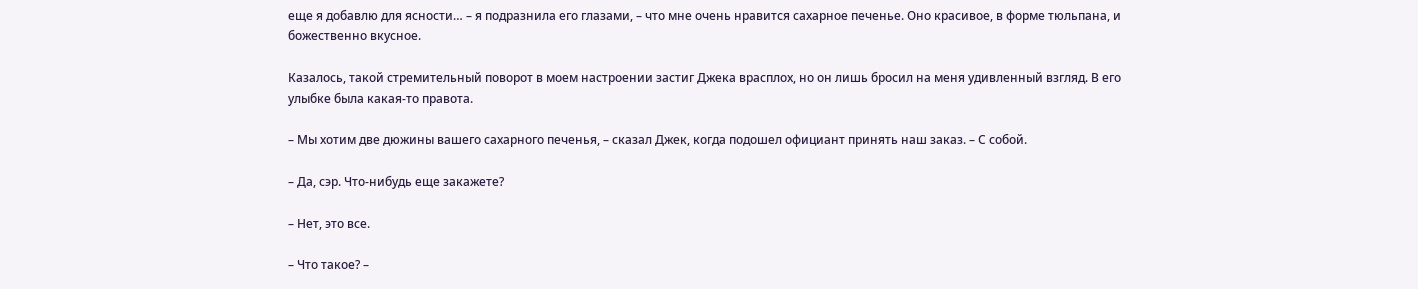еще я добавлю для ясности… – я подразнила его глазами, – что мне очень нравится сахарное печенье. Оно красивое, в форме тюльпана, и божественно вкусное.

Казалось, такой стремительный поворот в моем настроении застиг Джека врасплох, но он лишь бросил на меня удивленный взгляд. В его улыбке была какая-то правота.

– Мы хотим две дюжины вашего сахарного печенья, – сказал Джек, когда подошел официант принять наш заказ. – С собой.

– Да, сэр. Что-нибудь еще закажете?

– Нет, это все.

– Что такое? –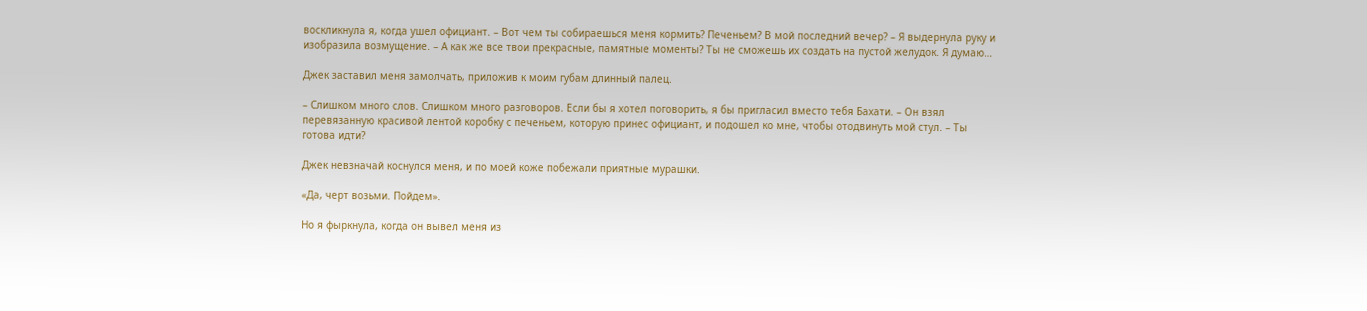воскликнула я, когда ушел официант. – Вот чем ты собираешься меня кормить? Печеньем? В мой последний вечер? – Я выдернула руку и изобразила возмущение. – А как же все твои прекрасные, памятные моменты? Ты не сможешь их создать на пустой желудок. Я думаю…

Джек заставил меня замолчать, приложив к моим губам длинный палец.

– Слишком много слов. Слишком много разговоров. Если бы я хотел поговорить, я бы пригласил вместо тебя Бахати. – Он взял перевязанную красивой лентой коробку с печеньем, которую принес официант, и подошел ко мне, чтобы отодвинуть мой стул. – Ты готова идти?

Джек невзначай коснулся меня, и по моей коже побежали приятные мурашки.

«Да, черт возьми. Пойдем».

Но я фыркнула, когда он вывел меня из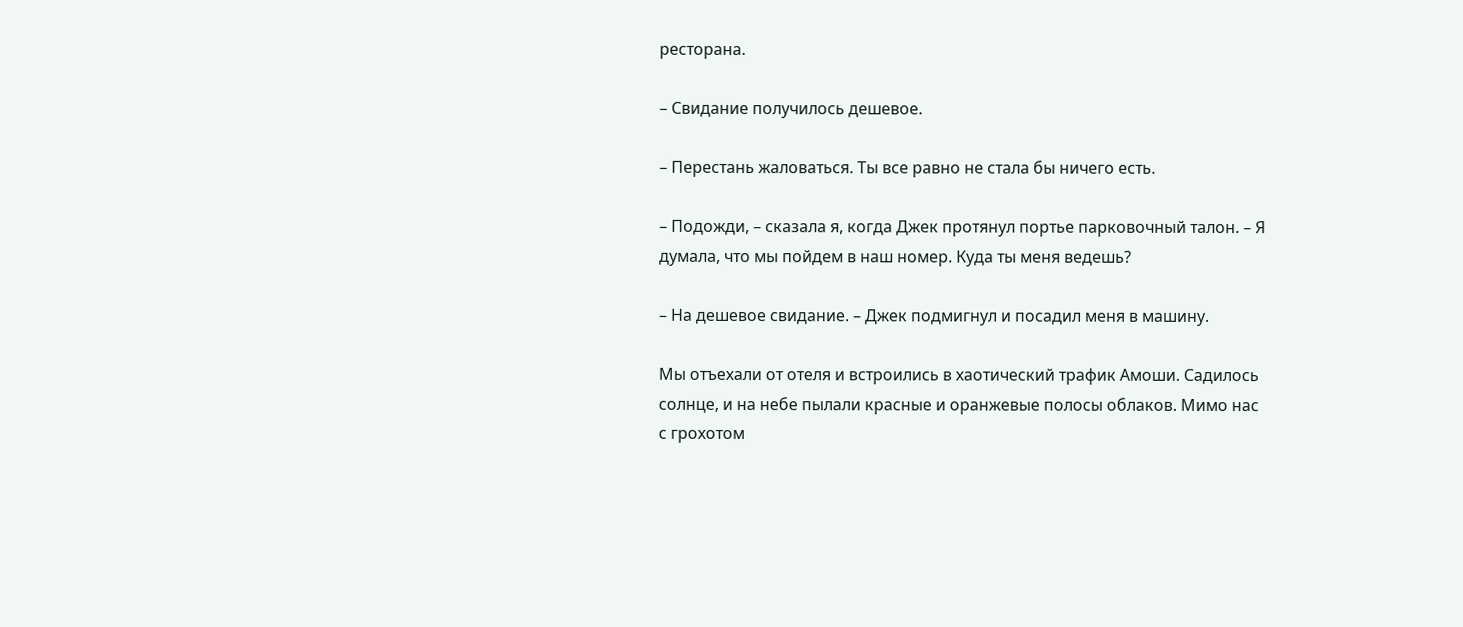ресторана.

– Свидание получилось дешевое.

– Перестань жаловаться. Ты все равно не стала бы ничего есть.

– Подожди, – сказала я, когда Джек протянул портье парковочный талон. – Я думала, что мы пойдем в наш номер. Куда ты меня ведешь?

– На дешевое свидание. – Джек подмигнул и посадил меня в машину.

Мы отъехали от отеля и встроились в хаотический трафик Амоши. Садилось солнце, и на небе пылали красные и оранжевые полосы облаков. Мимо нас с грохотом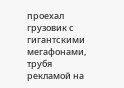проехал грузовик с гигантскими мегафонами, трубя рекламой на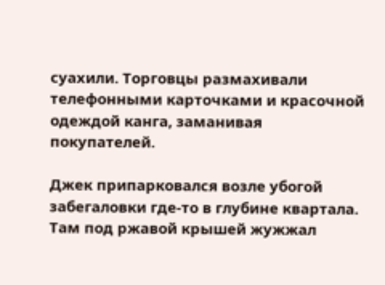суахили. Торговцы размахивали телефонными карточками и красочной одеждой канга, заманивая покупателей.

Джек припарковался возле убогой забегаловки где-то в глубине квартала. Там под ржавой крышей жужжал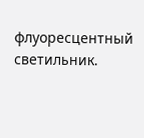флуоресцентный светильник.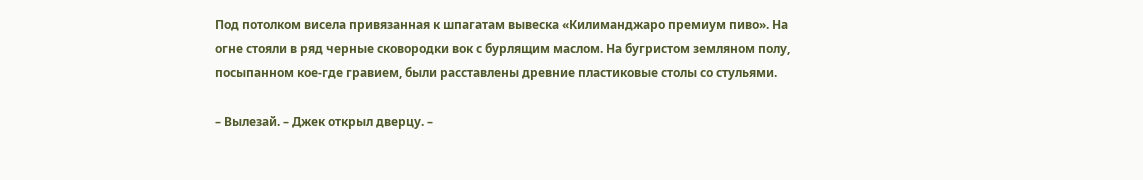Под потолком висела привязанная к шпагатам вывеска «Килиманджаро премиум пиво». На огне стояли в ряд черные сковородки вок с бурлящим маслом. На бугристом земляном полу, посыпанном кое-где гравием, были расставлены древние пластиковые столы со стульями.

– Вылезай. – Джек открыл дверцу. –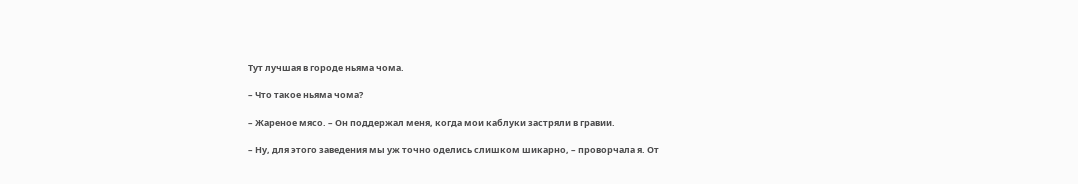Тут лучшая в городе ньяма чома.

– Что такое ньяма чома?

– Жареное мясо. – Он поддержал меня, когда мои каблуки застряли в гравии.

– Ну, для этого заведения мы уж точно оделись слишком шикарно, – проворчала я. От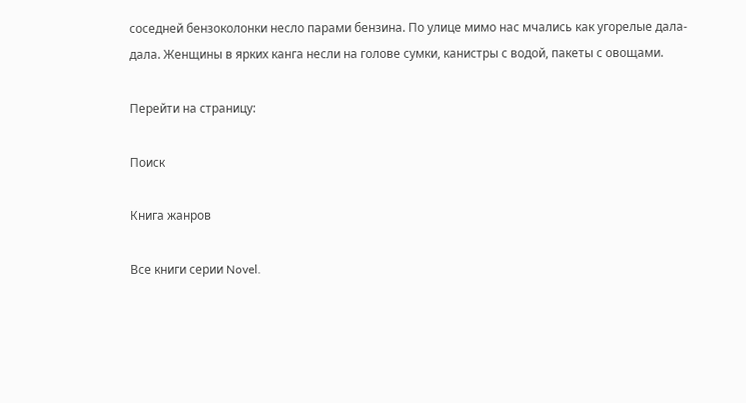соседней бензоколонки несло парами бензина. По улице мимо нас мчались как угорелые дала-дала. Женщины в ярких канга несли на голове сумки, канистры с водой, пакеты с овощами.

Перейти на страницу:

Поиск

Книга жанров

Все книги серии Novel.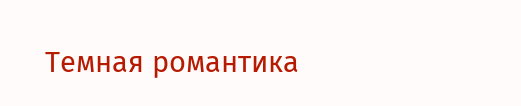Темная романтика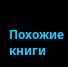Похожие книги